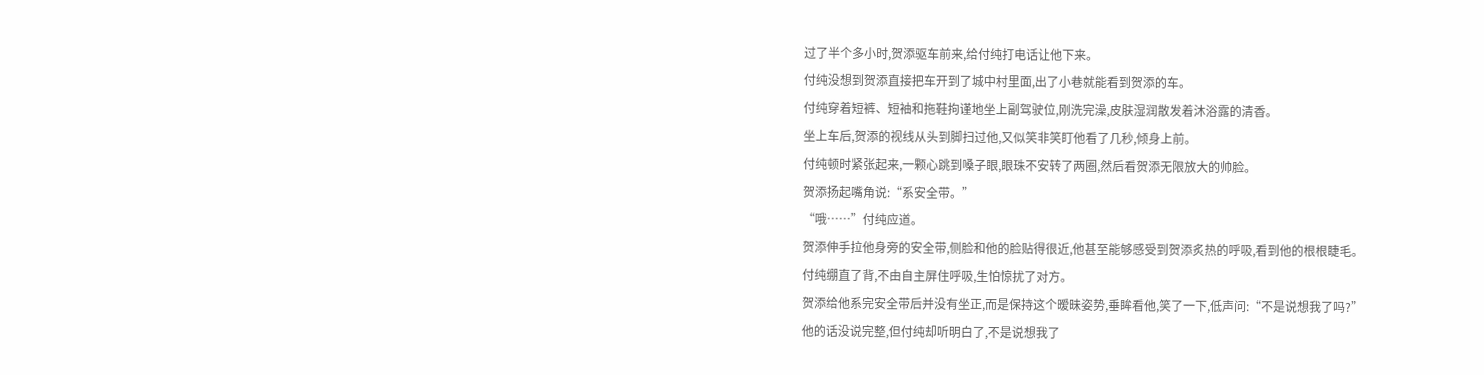过了半个多小时,贺添驱车前来,给付纯打电话让他下来。
付纯没想到贺添直接把车开到了城中村里面,出了小巷就能看到贺添的车。
付纯穿着短裤、短袖和拖鞋拘谨地坐上副驾驶位,刚洗完澡,皮肤湿润散发着沐浴露的清香。
坐上车后,贺添的视线从头到脚扫过他,又似笑非笑盯他看了几秒,倾身上前。
付纯顿时紧张起来,一颗心跳到嗓子眼,眼珠不安转了两圈,然后看贺添无限放大的帅脸。
贺添扬起嘴角说:“系安全带。”
“哦……”付纯应道。
贺添伸手拉他身旁的安全带,侧脸和他的脸贴得很近,他甚至能够感受到贺添炙热的呼吸,看到他的根根睫毛。
付纯绷直了背,不由自主屏住呼吸,生怕惊扰了对方。
贺添给他系完安全带后并没有坐正,而是保持这个暧昧姿势,垂眸看他,笑了一下,低声问:“不是说想我了吗?”
他的话没说完整,但付纯却听明白了,不是说想我了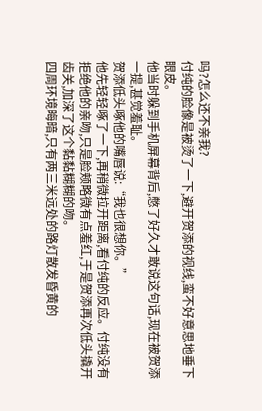吗?怎么还不亲我?
付纯的脸像是被烫了一下,避开贺添的视线,蛮不好意思地垂下眼皮。
他当时躲到手机屏幕背后,憋了好久才敢说这句话,现在被贺添一提,甚觉羞耻。
贺添低头啄他的嘴唇说:“我也很想你。”
他先轻轻啄了一下,再稍微拉开距离,看付纯的反应。付纯没有拒绝他的亲吻,只是脸颊略微有点羞红,于是贺添再次低头撬开齿关,加深了这个黏黏糊糊的吻。
四周环境晦暗,只有两三米远处的路灯散发昏黄的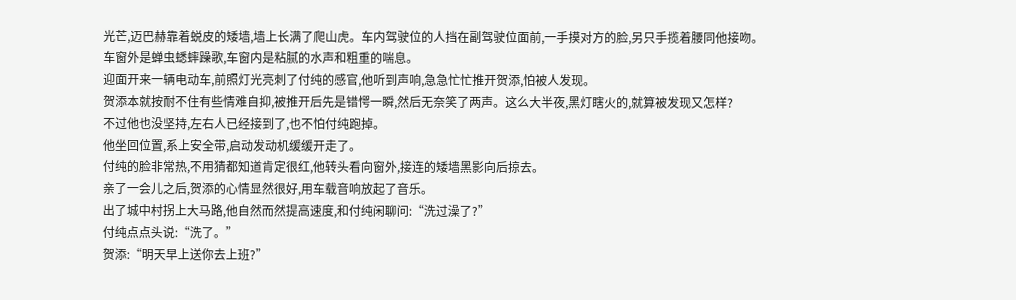光芒,迈巴赫靠着蜕皮的矮墙,墙上长满了爬山虎。车内驾驶位的人挡在副驾驶位面前,一手摸对方的脸,另只手揽着腰同他接吻。
车窗外是蝉虫蟋蟀躁歌,车窗内是粘腻的水声和粗重的喘息。
迎面开来一辆电动车,前照灯光亮刺了付纯的感官,他听到声响,急急忙忙推开贺添,怕被人发现。
贺添本就按耐不住有些情难自抑,被推开后先是错愕一瞬,然后无奈笑了两声。这么大半夜,黑灯瞎火的,就算被发现又怎样?
不过他也没坚持,左右人已经接到了,也不怕付纯跑掉。
他坐回位置,系上安全带,启动发动机缓缓开走了。
付纯的脸非常热,不用猜都知道肯定很红,他转头看向窗外,接连的矮墙黑影向后掠去。
亲了一会儿之后,贺添的心情显然很好,用车载音响放起了音乐。
出了城中村拐上大马路,他自然而然提高速度,和付纯闲聊问:“洗过澡了?”
付纯点点头说:“洗了。”
贺添:“明天早上送你去上班?”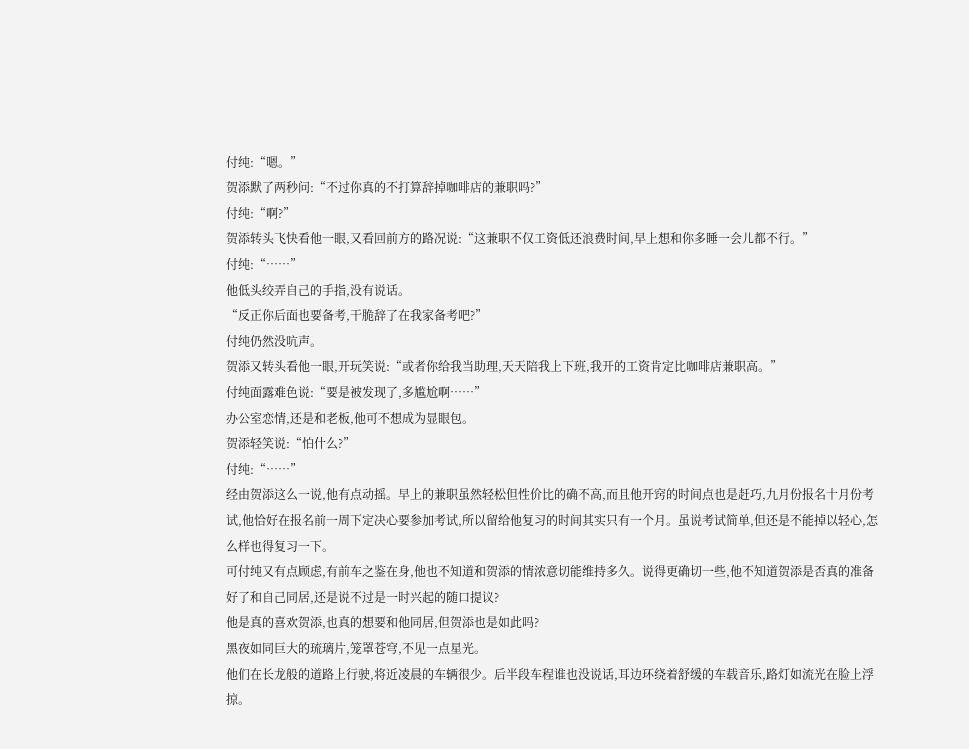付纯:“嗯。”
贺添默了两秒问:“不过你真的不打算辞掉咖啡店的兼职吗?”
付纯:“啊?”
贺添转头飞快看他一眼,又看回前方的路况说:“这兼职不仅工资低还浪费时间,早上想和你多睡一会儿都不行。”
付纯:“……”
他低头绞弄自己的手指,没有说话。
“反正你后面也要备考,干脆辞了在我家备考吧?”
付纯仍然没吭声。
贺添又转头看他一眼,开玩笑说:“或者你给我当助理,天天陪我上下班,我开的工资肯定比咖啡店兼职高。”
付纯面露难色说:“要是被发现了,多尴尬啊……”
办公室恋情,还是和老板,他可不想成为显眼包。
贺添轻笑说:“怕什么?”
付纯:“……”
经由贺添这么一说,他有点动摇。早上的兼职虽然轻松但性价比的确不高,而且他开窍的时间点也是赶巧,九月份报名十月份考试,他恰好在报名前一周下定决心要参加考试,所以留给他复习的时间其实只有一个月。虽说考试简单,但还是不能掉以轻心,怎么样也得复习一下。
可付纯又有点顾虑,有前车之鉴在身,他也不知道和贺添的情浓意切能维持多久。说得更确切一些,他不知道贺添是否真的准备好了和自己同居,还是说不过是一时兴起的随口提议?
他是真的喜欢贺添,也真的想要和他同居,但贺添也是如此吗?
黑夜如同巨大的琉璃片,笼罩苍穹,不见一点星光。
他们在长龙般的道路上行驶,将近凌晨的车辆很少。后半段车程谁也没说话,耳边环绕着舒缓的车载音乐,路灯如流光在脸上浮掠。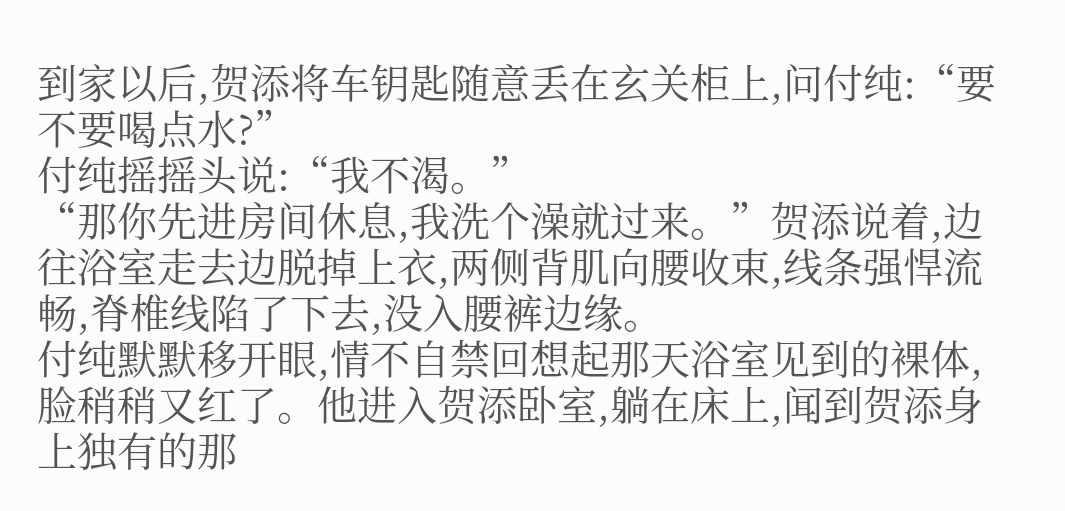到家以后,贺添将车钥匙随意丢在玄关柜上,问付纯:“要不要喝点水?”
付纯摇摇头说:“我不渴。”
“那你先进房间休息,我洗个澡就过来。”贺添说着,边往浴室走去边脱掉上衣,两侧背肌向腰收束,线条强悍流畅,脊椎线陷了下去,没入腰裤边缘。
付纯默默移开眼,情不自禁回想起那天浴室见到的裸体,脸稍稍又红了。他进入贺添卧室,躺在床上,闻到贺添身上独有的那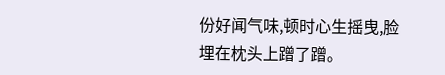份好闻气味,顿时心生摇曳,脸埋在枕头上蹭了蹭。